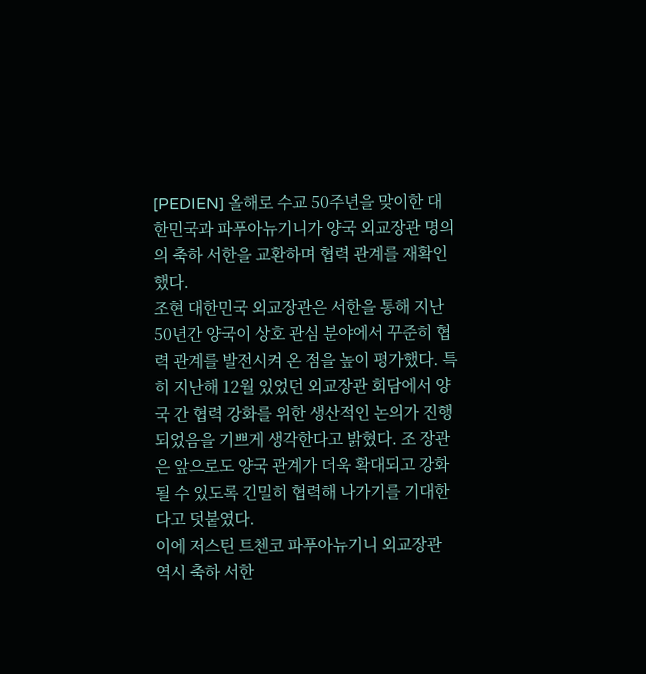[PEDIEN] 올해로 수교 50주년을 맞이한 대한민국과 파푸아뉴기니가 양국 외교장관 명의의 축하 서한을 교환하며 협력 관계를 재확인했다.
조현 대한민국 외교장관은 서한을 통해 지난 50년간 양국이 상호 관심 분야에서 꾸준히 협력 관계를 발전시켜 온 점을 높이 평가했다. 특히 지난해 12월 있었던 외교장관 회담에서 양국 간 협력 강화를 위한 생산적인 논의가 진행되었음을 기쁘게 생각한다고 밝혔다. 조 장관은 앞으로도 양국 관계가 더욱 확대되고 강화될 수 있도록 긴밀히 협력해 나가기를 기대한다고 덧붙였다.
이에 저스틴 트첸코 파푸아뉴기니 외교장관 역시 축하 서한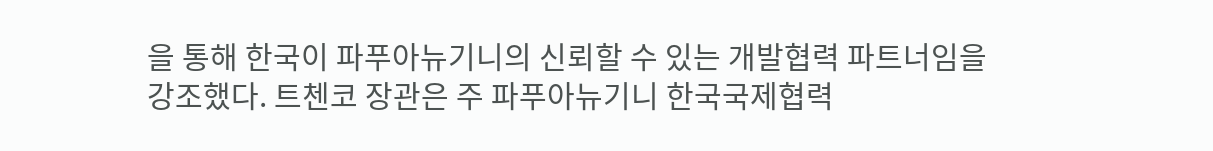을 통해 한국이 파푸아뉴기니의 신뢰할 수 있는 개발협력 파트너임을 강조했다. 트첸코 장관은 주 파푸아뉴기니 한국국제협력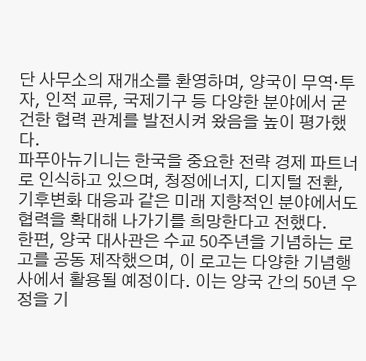단 사무소의 재개소를 환영하며, 양국이 무역·투자, 인적 교류, 국제기구 등 다양한 분야에서 굳건한 협력 관계를 발전시켜 왔음을 높이 평가했다.
파푸아뉴기니는 한국을 중요한 전략 경제 파트너로 인식하고 있으며, 청정에너지, 디지털 전환, 기후변화 대응과 같은 미래 지향적인 분야에서도 협력을 확대해 나가기를 희망한다고 전했다.
한편, 양국 대사관은 수교 50주년을 기념하는 로고를 공동 제작했으며, 이 로고는 다양한 기념행사에서 활용될 예정이다. 이는 양국 간의 50년 우정을 기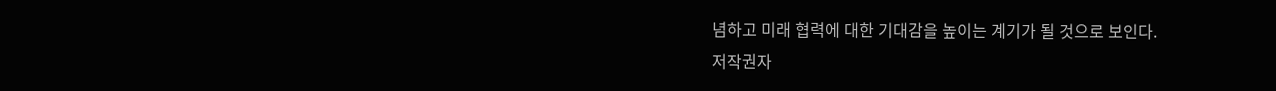념하고 미래 협력에 대한 기대감을 높이는 계기가 될 것으로 보인다.
저작권자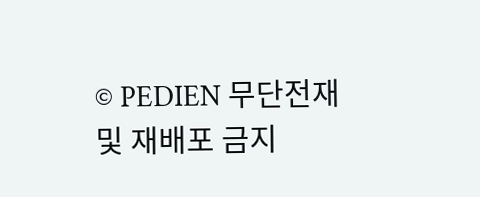© PEDIEN 무단전재 및 재배포 금지